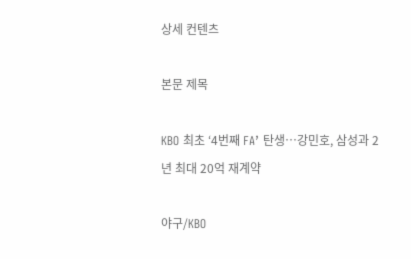상세 컨텐츠

본문 제목

KBO 최초 ‘4번째 FA’ 탄생…강민호, 삼성과 2년 최대 20억 재계약

야구/KBO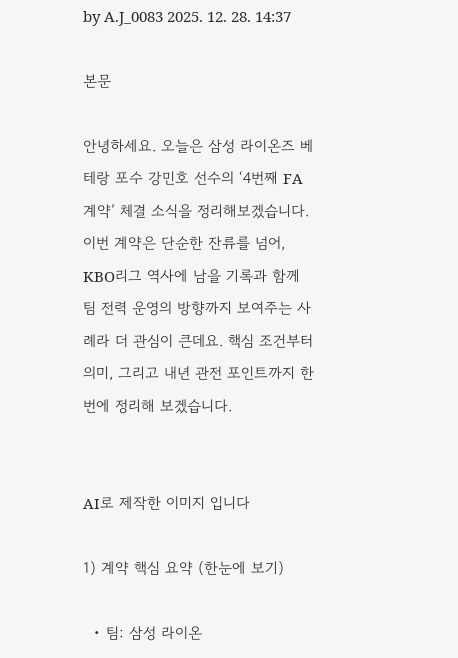by A.J_0083 2025. 12. 28. 14:37

본문

안녕하세요. 오늘은 삼성 라이온즈 베테랑 포수 강민호 선수의 ‘4번째 FA 계약’ 체결 소식을 정리해보겠습니다. 이번 계약은 단순한 잔류를 넘어, KBO리그 역사에 남을 기록과 함께 팀 전력 운영의 방향까지 보여주는 사례라 더 관심이 큰데요. 핵심 조건부터 의미, 그리고 내년 관전 포인트까지 한 번에 정리해 보겠습니다.


AI로 제작한 이미지 입니다

1) 계약 핵심 요약 (한눈에 보기)

  • 팀: 삼성 라이온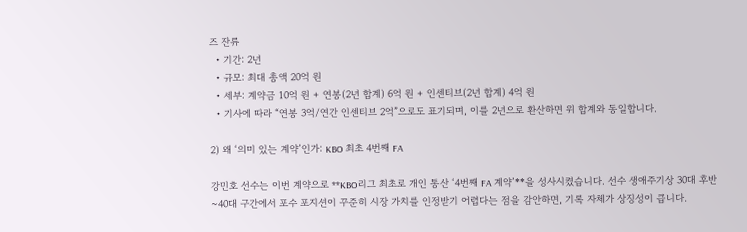즈 잔류
  • 기간: 2년
  • 규모: 최대 총액 20억 원
  • 세부: 계약금 10억 원 + 연봉(2년 합계) 6억 원 + 인센티브(2년 합계) 4억 원
  • 기사에 따라 “연봉 3억/연간 인센티브 2억”으로도 표기되며, 이를 2년으로 환산하면 위 합계와 동일합니다.

2) 왜 ‘의미 있는 계약’인가: KBO 최초 4번째 FA

강민호 선수는 이번 계약으로 **KBO리그 최초로 개인 통산 ‘4번째 FA 계약’**을 성사시켰습니다. 선수 생애주기상 30대 후반~40대 구간에서 포수 포지션이 꾸준히 시장 가치를 인정받기 어렵다는 점을 감안하면, 기록 자체가 상징성이 큽니다.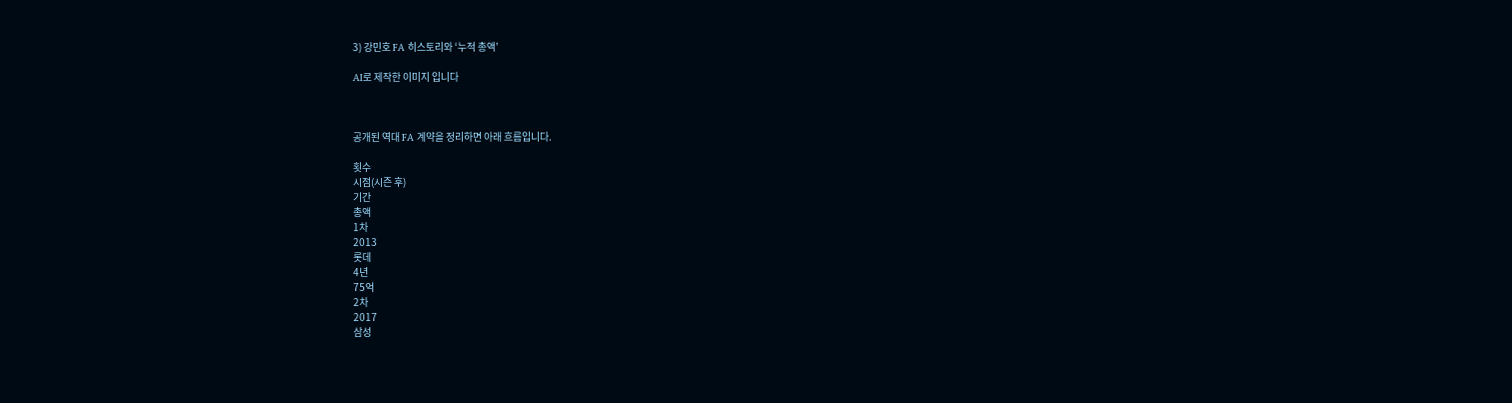3) 강민호 FA 히스토리와 ‘누적 총액’

AI로 제작한 이미지 입니다



공개된 역대 FA 계약을 정리하면 아래 흐름입니다.

횟수
시점(시즌 후)
기간
총액
1차
2013
롯데
4년
75억
2차
2017
삼성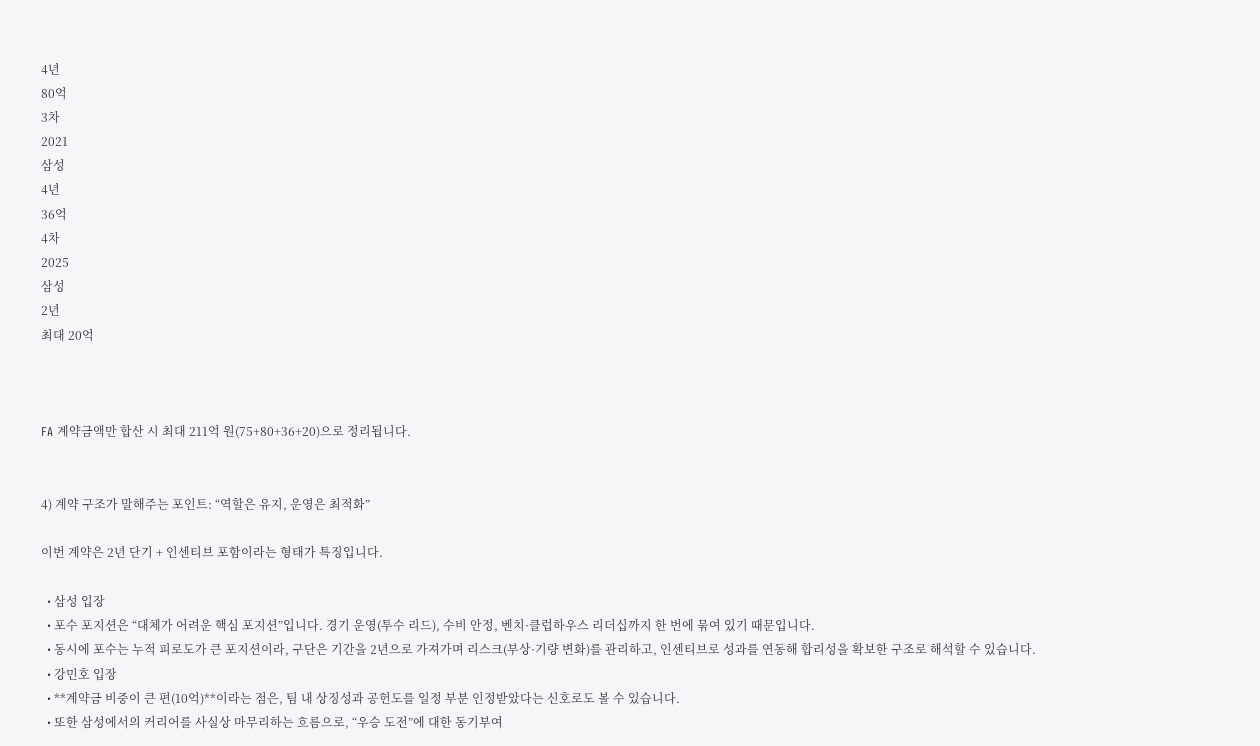4년
80억
3차
2021
삼성
4년
36억
4차
2025
삼성
2년
최대 20억



FA 계약금액만 합산 시 최대 211억 원(75+80+36+20)으로 정리됩니다.


4) 계약 구조가 말해주는 포인트: “역할은 유지, 운영은 최적화”

이번 계약은 2년 단기 + 인센티브 포함이라는 형태가 특징입니다.

  • 삼성 입장
  • 포수 포지션은 “대체가 어려운 핵심 포지션”입니다. 경기 운영(투수 리드), 수비 안정, 벤치·클럽하우스 리더십까지 한 번에 묶여 있기 때문입니다.
  • 동시에 포수는 누적 피로도가 큰 포지션이라, 구단은 기간을 2년으로 가져가며 리스크(부상·기량 변화)를 관리하고, 인센티브로 성과를 연동해 합리성을 확보한 구조로 해석할 수 있습니다.
  • 강민호 입장
  • **계약금 비중이 큰 편(10억)**이라는 점은, 팀 내 상징성과 공헌도를 일정 부분 인정받았다는 신호로도 볼 수 있습니다.
  • 또한 삼성에서의 커리어를 사실상 마무리하는 흐름으로, “우승 도전”에 대한 동기부여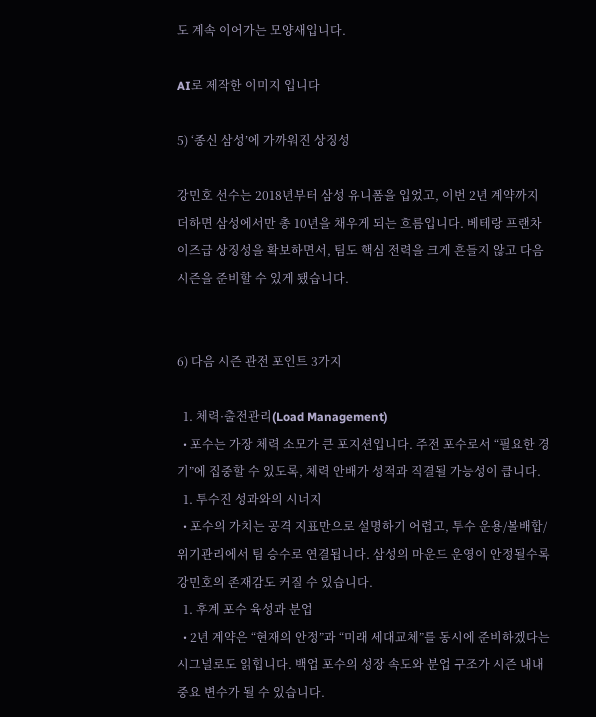도 계속 이어가는 모양새입니다.

AI로 제작한 이미지 입니다

5) ‘종신 삼성’에 가까워진 상징성

강민호 선수는 2018년부터 삼성 유니폼을 입었고, 이번 2년 계약까지 더하면 삼성에서만 총 10년을 채우게 되는 흐름입니다. 베테랑 프랜차이즈급 상징성을 확보하면서, 팀도 핵심 전력을 크게 흔들지 않고 다음 시즌을 준비할 수 있게 됐습니다.


6) 다음 시즌 관전 포인트 3가지

  1. 체력·출전관리(Load Management)
  • 포수는 가장 체력 소모가 큰 포지션입니다. 주전 포수로서 “필요한 경기”에 집중할 수 있도록, 체력 안배가 성적과 직결될 가능성이 큽니다.
  1. 투수진 성과와의 시너지
  • 포수의 가치는 공격 지표만으로 설명하기 어렵고, 투수 운용/볼배합/위기관리에서 팀 승수로 연결됩니다. 삼성의 마운드 운영이 안정될수록 강민호의 존재감도 커질 수 있습니다.
  1. 후계 포수 육성과 분업
  • 2년 계약은 “현재의 안정”과 “미래 세대교체”를 동시에 준비하겠다는 시그널로도 읽힙니다. 백업 포수의 성장 속도와 분업 구조가 시즌 내내 중요 변수가 될 수 있습니다.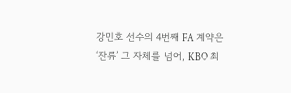강민호 선수의 4번째 FA 계약은 ‘잔류’ 그 자체를 넘어, KBO 최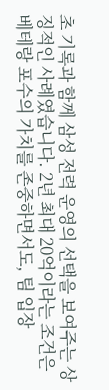초 기록과 함께 삼성 전력 운영의 선택을 보여주는 상징적인 사례였습니다. 2년 최대 20억이라는 조건은 베테랑 포수의 가치를 존중하면서도, 팀 입장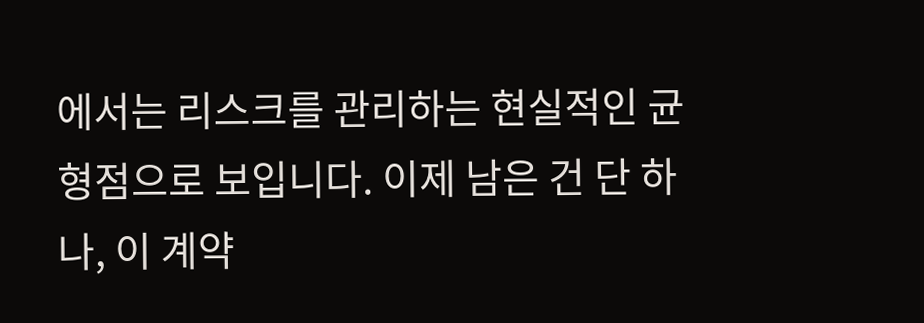에서는 리스크를 관리하는 현실적인 균형점으로 보입니다. 이제 남은 건 단 하나, 이 계약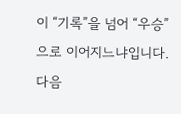이 “기록”을 넘어 “우승”으로 이어지느냐입니다. 다음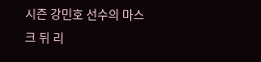시즌 강민호 선수의 마스크 뒤 리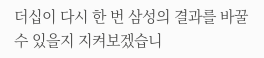더십이 다시 한 번 삼성의 결과를 바꿀 수 있을지 지켜보겠습니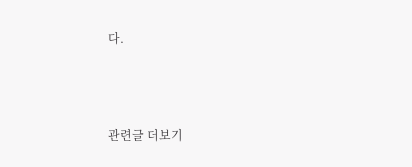다.



관련글 더보기